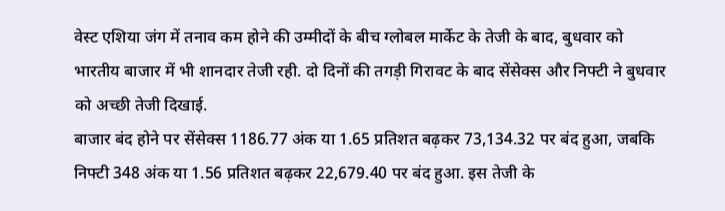वेस्ट एशिया जंग में तनाव कम होने की उम्मीदों के बीच ग्लोबल मार्केट के तेजी के बाद, बुधवार को भारतीय बाजार में भी शानदार तेजी रही. दो दिनों की तगड़ी गिरावट के बाद सेंसेक्स और निफ्टी ने बुधवार को अच्छी तेजी दिखाई.
बाजार बंद होने पर सेंसेक्स 1186.77 अंक या 1.65 प्रतिशत बढ़कर 73,134.32 पर बंद हुआ, जबकि निफ्टी 348 अंक या 1.56 प्रतिशत बढ़कर 22,679.40 पर बंद हुआ. इस तेजी के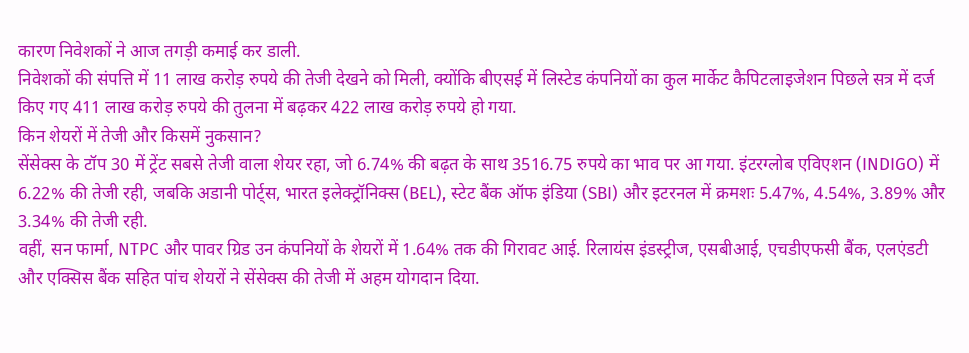कारण निवेशकों ने आज तगड़ी कमाई कर डाली.
निवेशकों की संपत्ति में 11 लाख करोड़ रुपये की तेजी देखने को मिली, क्योंकि बीएसई में लिस्टेड कंपनियों का कुल मार्केट कैपिटलाइजेशन पिछले सत्र में दर्ज किए गए 411 लाख करोड़ रुपये की तुलना में बढ़कर 422 लाख करोड़ रुपये हो गया.
किन शेयरों में तेजी और किसमें नुकसान?
सेंसेक्स के टॉप 30 में ट्रेंट सबसे तेजी वाला शेयर रहा, जो 6.74% की बढ़त के साथ 3516.75 रुपये का भाव पर आ गया. इंटरग्लोब एविएशन (INDIGO) में 6.22% की तेजी रही, जबकि अडानी पोर्ट्स, भारत इलेक्ट्रॉनिक्स (BEL), स्टेट बैंक ऑफ इंडिया (SBI) और इटरनल में क्रमशः 5.47%, 4.54%, 3.89% और 3.34% की तेजी रही.
वहीं, सन फार्मा, NTPC और पावर ग्रिड उन कंपनियों के शेयरों में 1.64% तक की गिरावट आई. रिलायंस इंडस्ट्रीज, एसबीआई, एचडीएफसी बैंक, एलएंडटी और एक्सिस बैंक सहित पांच शेयरों ने सेंसेक्स की तेजी में अहम योगदान दिया.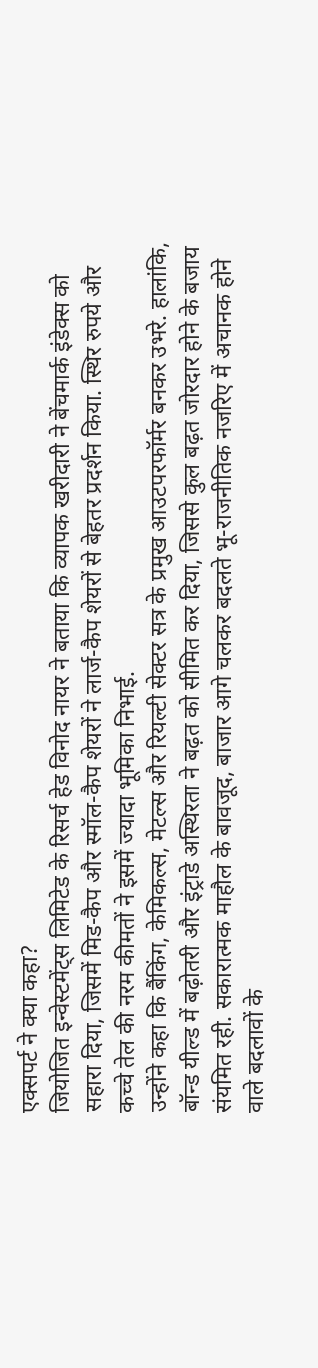एक्सपर्ट ने क्या कहा?
जियोजित इन्वेस्टमेंट्स लिमिटेड के रिसर्च हेड विनोद नायर ने बताया कि व्यापक खरीदारी ने बेंचमार्क इंडेक्स को सहारा दिया, जिसमें मिड-कैप और स्मॉल-कैप शेयरों ने लार्ज-कैप शेयरों से बेहतर प्रदर्शन किया. स्थिर रुपये और कच्चे तेल की नरम कीमतों ने इसमें ज्यादा भूमिका निभाई.
उन्होंने कहा कि बैंकिंग, केमिकल्स, मेटल्स और रियल्टी सेक्टर सत्र के प्रमुख आउटपरफॉर्मर बनकर उभरे. हालांकि, बॉन्ड यील्ड में बढ़ोतरी और इंट्राडे अस्थिरता ने बढ़त को सीमित कर दिया, जिससे कुल बढ़त जोरदार होने के बजाय संयमित रही. सकारात्मक माहौल के बावजूद, बाजार आगे चलकर बदलते भू-राजनीतिक नजरिए में अचानक होने वाले बदलावों के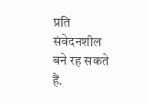प्रति संवेदनशील बने रह सकते हैं.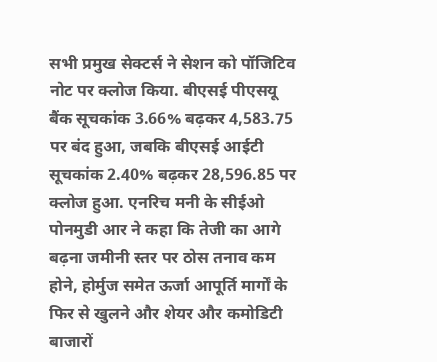सभी प्रमुख सेक्टर्स ने सेशन को पॉजिटिव नोट पर क्लोज किया. बीएसई पीएसयू बैंक सूचकांक 3.66% बढ़कर 4,583.75 पर बंद हुआ, जबकि बीएसई आईटी सूचकांक 2.40% बढ़कर 28,596.85 पर क्लोज हुआ. एनरिच मनी के सीईओ पोनमुडी आर ने कहा कि तेजी का आगे बढ़ना जमीनी स्तर पर ठोस तनाव कम होने, होर्मुज समेत ऊर्जा आपूर्ति मार्गों के फिर से खुलने और शेयर और कमोडिटी बाजारों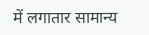में लगातार सामान्य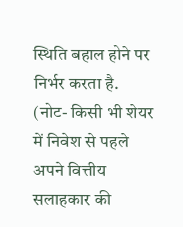स्थिति बहाल होने पर निर्भर करता है.
(नोट- किसी भी शेयर में निवेश से पहले अपने वित्तीय सलाहकार की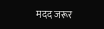मदद जरूर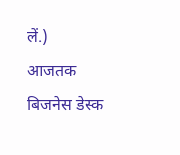लें.)
आजतक बिजनेस डेस्क